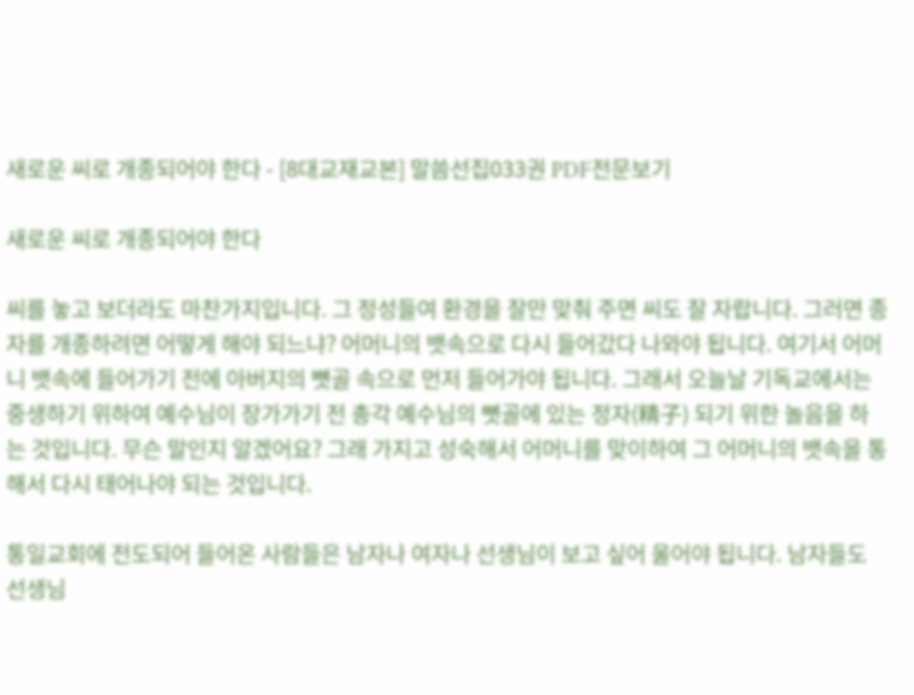새로운 씨로 개종되어야 한다 - [8대교재교본] 말씀선집033권 PDF전문보기

새로운 씨로 개종되어야 한다

씨를 놓고 보더라도 마찬가지입니다. 그 정성들여 환경을 잘만 맞춰 주면 씨도 잘 자랍니다. 그러면 종자를 개종하려면 어떻게 해야 되느냐? 어머니의 뱃속으로 다시 들어갔다 나와야 됩니다. 여기서 어머니 뱃속에 들어가기 전에 아버지의 뼛골 속으로 먼저 들어가야 됩니다. 그래서 오늘날 기독교에서는 중생하기 위하여 예수님이 장가가기 전 총각 예수님의 뼛골에 있는 정자(精子) 되기 위한 놀음을 하는 것입니다. 무슨 말인지 알겠어요? 그래 가지고 성숙해서 어머니를 맞이하여 그 어머니의 뱃속을 통해서 다시 태어나야 되는 것입니다.

통일교회에 전도되어 들어온 사람들은 남자나 여자나 선생님이 보고 싶어 울어야 됩니다. 남자들도 선생님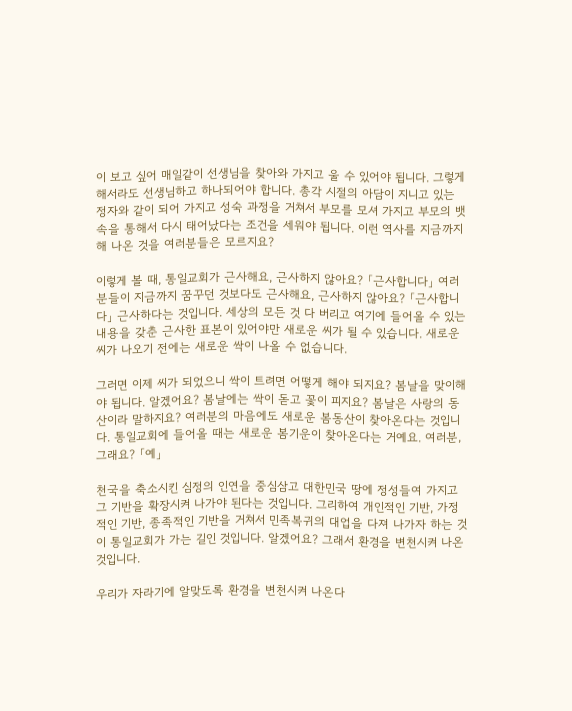이 보고 싶어 매일같이 선생님을 찾아와 가지고 울 수 있어야 됩니다. 그렇게 해서라도 선생님하고 하나되어야 합니다. 총각 시절의 아담이 지니고 있는 정자와 같이 되어 가지고 성숙 과정을 거쳐서 부모를 모셔 가지고 부모의 뱃속을 통해서 다시 태어났다는 조건을 세워야 됩니다. 이런 역사를 지금까지 해 나온 것을 여러분들은 모르지요?

이렇게 볼 때, 통일교회가 근사해요, 근사하지 않아요? 「근사합니다」 여러분들이 지금까지 꿈꾸던 것보다도 근사해요, 근사하지 않아요? 「근사합니다」 근사하다는 것입니다. 세상의 모든 것 다 버리고 여기에 들어올 수 있는 내용을 갖춘 근사한 표본이 있어야만 새로운 씨가 될 수 있습니다. 새로운 씨가 나오기 전에는 새로운 싹이 나올 수 없습니다.

그러면 이제 씨가 되었으니 싹이 트려면 어떻게 해야 되지요? 봄날을 맞이해야 됩니다. 알겠어요? 봄날에는 싹이 돋고 꽃이 피지요? 봄날은 사랑의 동산이라 말하지요? 여러분의 마음에도 새로운 봄동산이 찾아온다는 것입니다. 통일교회에 들어올 때는 새로운 봄기운이 찾아온다는 거예요. 여러분, 그래요? 「예」

천국을 축소시킨 심정의 인연을 중심삼고 대한민국 땅에 정성들여 가지고 그 기반을 확장시켜 나가야 된다는 것입니다. 그리하여 개인적인 기반, 가정적인 기반, 종족적인 기반을 거쳐서 민족복귀의 대업을 다져 나가자 하는 것이 통일교회가 가는 길인 것입니다. 알겠어요? 그래서 환경을 변천시켜 나온 것입니다.

우리가 자라기에 알맞도록 환경을 변천시켜 나온다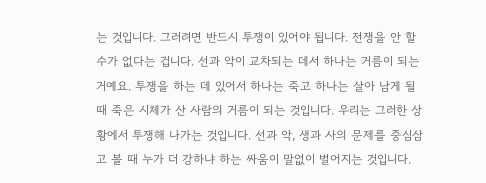는 것입니다. 그러려면 반드시 투쟁이 있어야 됩니다. 전쟁을 안 할 수가 없다는 겁니다. 선과 악이 교차되는 데서 하나는 거름이 되는 거예요. 투쟁을 하는 데 있어서 하나는 죽고 하나는 살아 남게 될 때 죽은 시체가 산 사람의 거름이 되는 것입니다. 우리는 그러한 상황에서 투쟁해 나가는 것입니다. 선과 악, 생과 사의 문제를 중심삼고 볼 때 누가 더 강하냐 하는 싸움이 말없이 벌어지는 것입니다.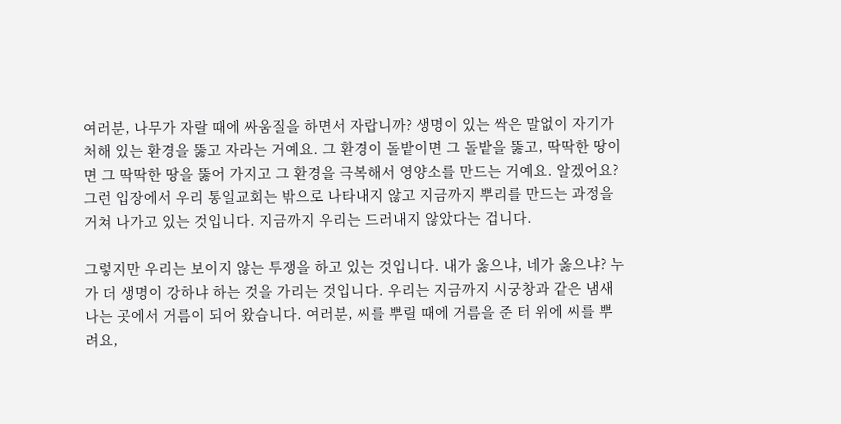여러분, 나무가 자랄 때에 싸움질을 하면서 자랍니까? 생명이 있는 싹은 말없이 자기가 처해 있는 환경을 뚫고 자라는 거예요. 그 환경이 돌밭이면 그 돌밭을 뚫고, 딱딱한 땅이면 그 딱딱한 땅을 뚫어 가지고 그 환경을 극복해서 영양소를 만드는 거예요. 알겠어요? 그런 입장에서 우리 통일교회는 밖으로 나타내지 않고 지금까지 뿌리를 만드는 과정을 거쳐 나가고 있는 것입니다. 지금까지 우리는 드러내지 않았다는 겁니다.

그렇지만 우리는 보이지 않는 투쟁을 하고 있는 것입니다. 내가 옳으냐, 네가 옳으냐? 누가 더 생명이 강하냐 하는 것을 가리는 것입니다. 우리는 지금까지 시궁창과 같은 냄새 나는 곳에서 거름이 되어 왔습니다. 여러분, 씨를 뿌릴 때에 거름을 준 터 위에 씨를 뿌려요,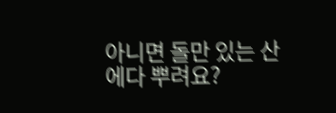아니면 돌만 있는 산에다 뿌려요?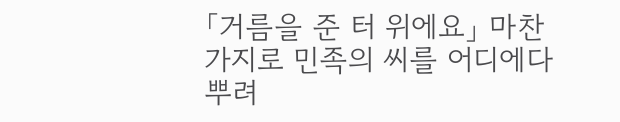「거름을 준 터 위에요」 마찬가지로 민족의 씨를 어디에다 뿌려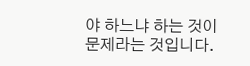야 하느냐 하는 것이 문제라는 것입니다.